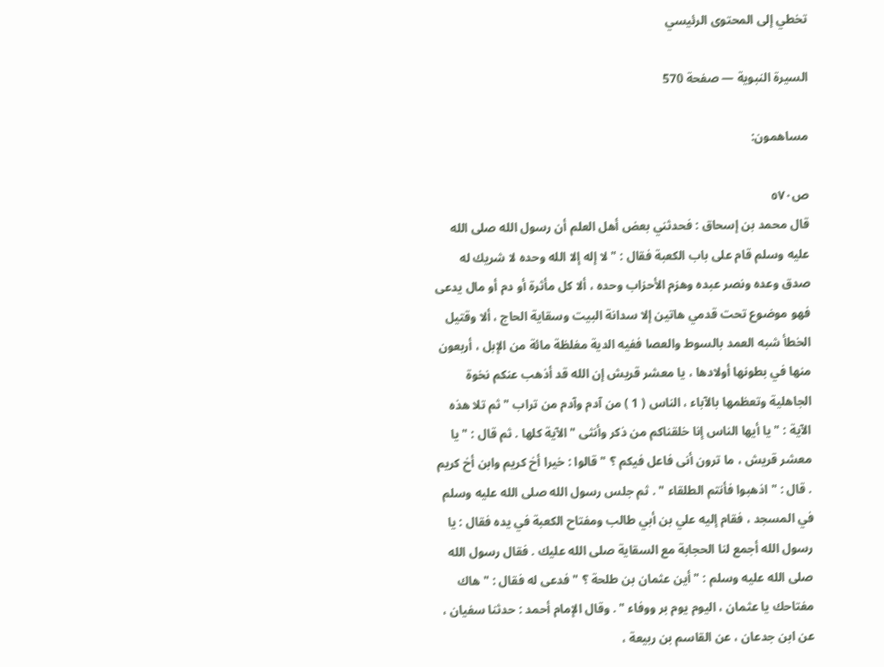تخطي إلى المحتوى الرئيسي

السيرة النبوية — صفحة 570

مساهمون:

ص٥٧٠
قال محمد بن إسحاق : فحدثني بعض أهل العلم أن رسول الله صلى الله عليه وسلم قام على باب الكعبة فقال : " لا إله إلا الله وحده لا شريك له صدق وعده ونصر عبده وهزم الأحزاب وحده ، ألا كل مأثرة أو دم أو مال يدعى فهو موضوع تحت قدمي هاتين إلا سدانة البيت وسقاية الحاج ، ألا وقتيل الخطأ شبه العمد بالسوط والعصا ففيه الدية مغلظة مائة من الإبل ، أربعون منها في بطونها أولادها ، يا معشر قريش إن الله قد أذهب عنكم نخوة الجاهلية وتعظمها بالآباء ، الناس ( 1 ) من آدم وآدم من تراب " ثم تلا هذه الآية : " يا أيها الناس إنا خلقناكم من ذكر وأنثى " الآية كلها . ثم قال : " يا معشر قريش ، ما ترون أنى فاعل فيكم ؟ " قالوا : خيرا أخ كريم وابن أخ كريم . قال : " اذهبوا فأنتم الطلقاء " . ثم جلس رسول الله صلى الله عليه وسلم في المسجد ، فقام إليه علي بن أبي طالب ومفتاح الكعبة في يده فقال : يا رسول الله أجمع لنا الحجابة مع السقاية صلى الله عليك . فقال رسول الله صلى الله عليه وسلم : " أين عثمان بن طلحة ؟ " فدعى له فقال : " هاك مفتاحك يا عثمان ، اليوم يوم بر ووفاء " . وقال الإمام أحمد : حدثنا سفيان ، عن ابن جدعان ، عن القاسم بن ربيعة ،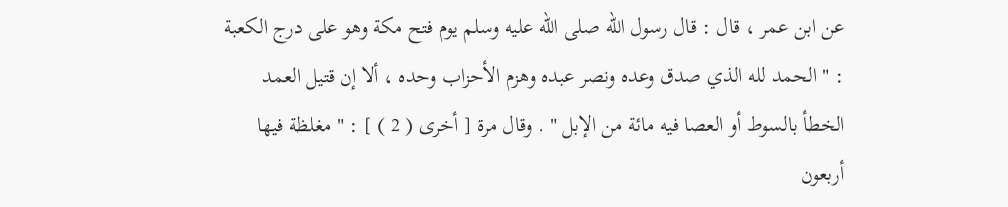عن ابن عمر ، قال : قال رسول الله صلى الله عليه وسلم يوم فتح مكة وهو على درج الكعبة : " الحمد لله الذي صدق وعده ونصر عبده وهزم الأحزاب وحده ، ألا إن قتيل العمد الخطأ بالسوط أو العصا فيه مائة من الإبل " . وقال مرة [ أخرى ( 2 ) ] : " مغلظة فيها أربعون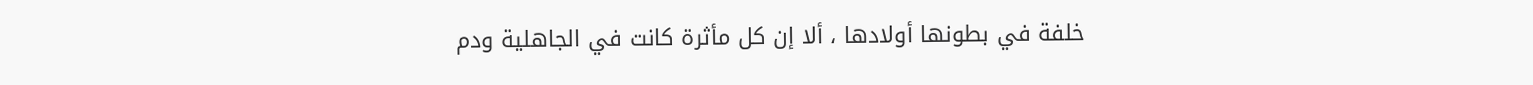خلفة في بطونها أولادها ، ألا إن كل مأثرة كانت في الجاهلية ودم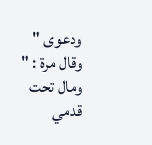ودعوى " وقال مرة : " ومال تحت قدمي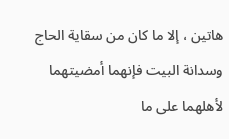هاتين ، إلا ما كان من سقاية الحاج وسدانة البيت فإنهما أمضيتهما لأهلهما على ما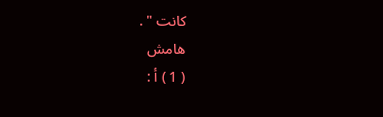كانت " .
هامش
( 1 ) أ :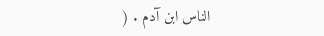الناس ابن آدم . (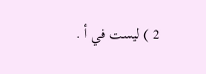2 ) ليست في أ .